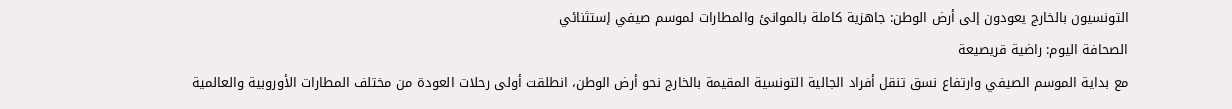التونسيون بالخارج يعودون إلى أرض الوطن: جاهزية كاملة بالموانئ والمطارات لموسم صيفي إستثنائي
الصحافة اليوم: راضية قريصيعة
مع بداية الموسم الصيفي وارتفاع نسق تنقل أفراد الجالية التونسية المقيمة بالخارج نحو أرض الوطن، انطلقت أولى رحلات العودة من مختلف المطارات الأوروبية والعالمية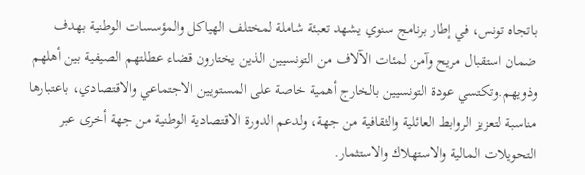باتجاه تونس، في إطار برنامج سنوي يشهد تعبئة شاملة لمختلف الهياكل والمؤسسات الوطنية بهدف ضمان استقبال مريح وآمن لمئات الآلاف من التونسيين الذين يختارون قضاء عطلتهم الصيفية بين أهلهم وذويهم.وتكتسي عودة التونسيين بالخارج أهمية خاصة على المستويين الاجتماعي والاقتصادي، باعتبارها مناسبة لتعزيز الروابط العائلية والثقافية من جهة، ولدعم الدورة الاقتصادية الوطنية من جهة أخرى عبر التحويلات المالية والاستهلاك والاستثمار.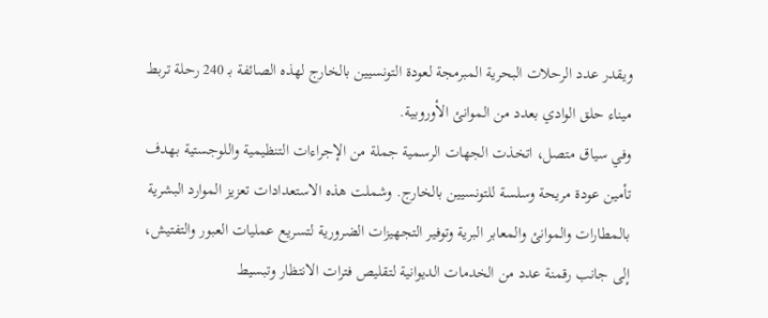ويقدر عدد الرحلات البحرية المبرمجة لعودة التونسيين بالخارج لهذه الصائفة بـ 240 رحلة تربط ميناء حلق الوادي بعدد من الموانئ الأوروبية.
وفي سياق متصل، اتخذت الجهات الرسمية جملة من الإجراءات التنظيمية واللوجستية بهدف تأمين عودة مريحة وسلسة للتونسيين بالخارج. وشملت هذه الاستعدادات تعزيز الموارد البشرية بالمطارات والموانئ والمعابر البرية وتوفير التجهيزات الضرورية لتسريع عمليات العبور والتفتيش، إلى جانب رقمنة عدد من الخدمات الديوانية لتقليص فترات الانتظار وتبسيط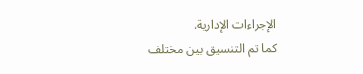الإجراءات الإدارية.
كما تم التنسيق بين مختلف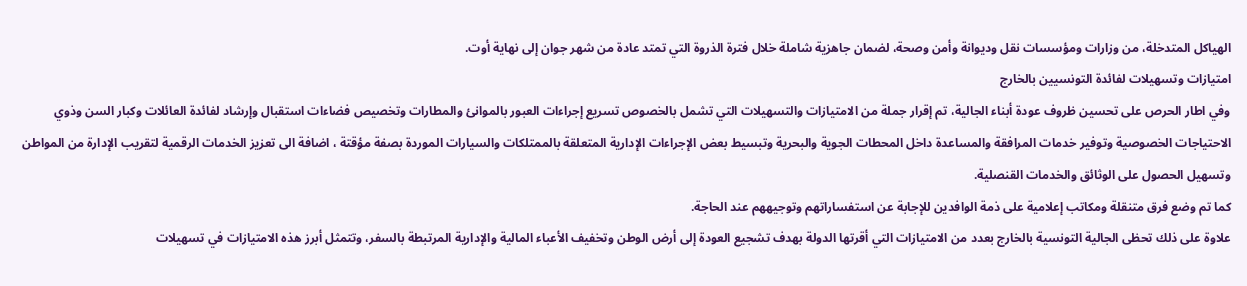الهياكل المتدخلة، من وزارات ومؤسسات نقل وديوانة وأمن وصحة، لضمان جاهزية شاملة خلال فترة الذروة التي تمتد عادة من شهر جوان إلى نهاية أوت.
امتيازات وتسهيلات لفائدة التونسيين بالخارج
وفي اطار الحرص على تحسين ظروف عودة أبناء الجالية، تم إقرار جملة من الامتيازات والتسهيلات التي تشمل بالخصوص تسريع إجراءات العبور بالموانئ والمطارات وتخصيص فضاءات استقبال وإرشاد لفائدة العائلات وكبار السن وذوي الاحتياجات الخصوصية وتوفير خدمات المرافقة والمساعدة داخل المحطات الجوية والبحرية وتبسيط بعض الإجراءات الإدارية المتعلقة بالممتلكات والسيارات الموردة بصفة مؤقتة ، اضافة الى تعزيز الخدمات الرقمية لتقريب الإدارة من المواطن وتسهيل الحصول على الوثائق والخدمات القنصلية.
كما تم وضع فرق متنقلة ومكاتب إعلامية على ذمة الوافدين للإجابة عن استفساراتهم وتوجيههم عند الحاجة.
علاوة على ذلك تحظى الجالية التونسية بالخارج بعدد من الامتيازات التي أقرتها الدولة بهدف تشجيع العودة إلى أرض الوطن وتخفيف الأعباء المالية والإدارية المرتبطة بالسفر، وتتمثل أبرز هذه الامتيازات في تسهيلات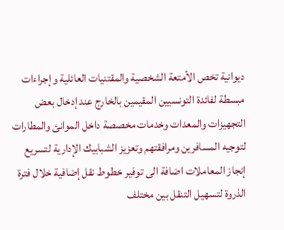ديوانية تخص الأمتعة الشخصية والمقتنيات العائلية وإجراءات مبسطة لفائدة التونسيين المقيمين بالخارج عند إدخال بعض التجهيزات والمعدات وخدمات مخصصة داخل الموانئ والمطارات لتوجيه المسافرين ومرافقتهم وتعزيز الشبابيك الإدارية لتسريع إنجاز المعاملات اضافة الى توفير خطوط نقل إضافية خلال فترة الذروة لتسهيل التنقل بين مختلف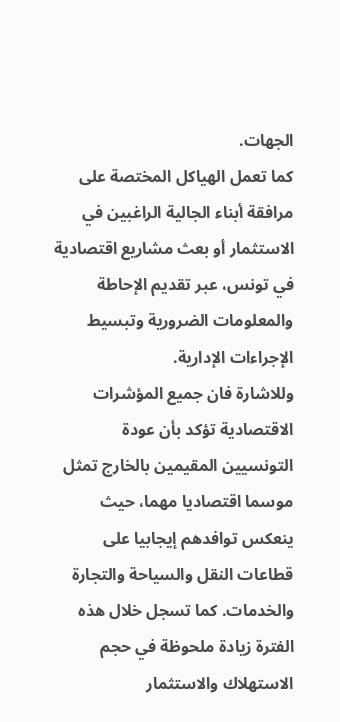الجهات.
كما تعمل الهياكل المختصة على مرافقة أبناء الجالية الراغبين في الاستثمار أو بعث مشاريع اقتصادية في تونس، عبر تقديم الإحاطة والمعلومات الضرورية وتبسيط الإجراءات الإدارية.
وللاشارة فان جميع المؤشرات الاقتصادية تؤكد بأن عودة التونسيين المقيمين بالخارج تمثل موسما اقتصاديا مهما، حيث ينعكس توافدهم إيجابيا على قطاعات النقل والسياحة والتجارة والخدمات. كما تسجل خلال هذه الفترة زيادة ملحوظة في حجم الاستهلاك والاستثمار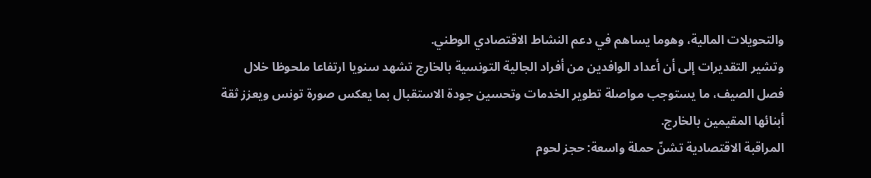والتحويلات المالية، وهوما يساهم في دعم النشاط الاقتصادي الوطني.
وتشير التقديرات إلى أن أعداد الوافدين من أفراد الجالية التونسية بالخارج تشهد سنويا ارتفاعا ملحوظا خلال فصل الصيف، ما يستوجب مواصلة تطوير الخدمات وتحسين جودة الاستقبال بما يعكس صورة تونس ويعزز ثقة أبنائها المقيمين بالخارج.
المراقبة الاقتصادية تشنّ حملة واسعة: حجز لحوم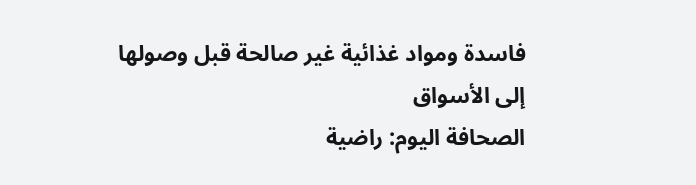فاسدة ومواد غذائية غير صالحة قبل وصولها إلى الأسواق
الصحافة اليوم: راضية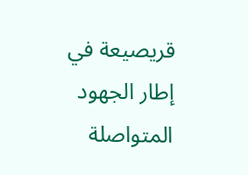قريصيعة في إطار الجهود المتواصلة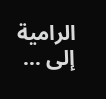الرامية إلى …